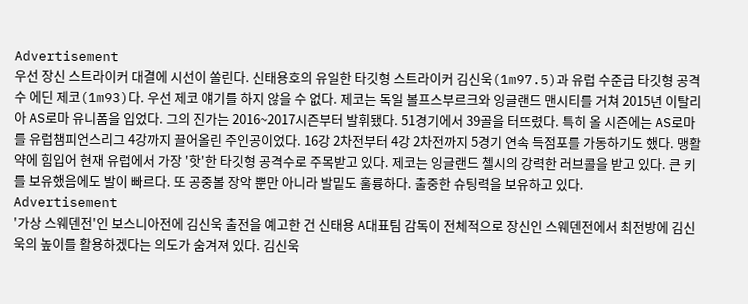Advertisement
우선 장신 스트라이커 대결에 시선이 쏠린다. 신태용호의 유일한 타깃형 스트라이커 김신욱(1m97.5)과 유럽 수준급 타깃형 공격수 에딘 제코(1m93)다. 우선 제코 얘기를 하지 않을 수 없다. 제코는 독일 볼프스부르크와 잉글랜드 맨시티를 거쳐 2015년 이탈리아 AS로마 유니폼을 입었다. 그의 진가는 2016~2017시즌부터 발휘됐다. 51경기에서 39골을 터뜨렸다. 특히 올 시즌에는 AS로마를 유럽챔피언스리그 4강까지 끌어올린 주인공이었다. 16강 2차전부터 4강 2차전까지 5경기 연속 득점포를 가동하기도 했다. 맹활약에 힘입어 현재 유럽에서 가장 '핫'한 타깃형 공격수로 주목받고 있다. 제코는 잉글랜드 첼시의 강력한 러브콜을 받고 있다. 큰 키를 보유했음에도 발이 빠르다. 또 공중볼 장악 뿐만 아니라 발밑도 훌륭하다. 출중한 슈팅력을 보유하고 있다.
Advertisement
'가상 스웨덴전'인 보스니아전에 김신욱 출전을 예고한 건 신태용 A대표팀 감독이 전체적으로 장신인 스웨덴전에서 최전방에 김신욱의 높이를 활용하겠다는 의도가 숨겨져 있다. 김신욱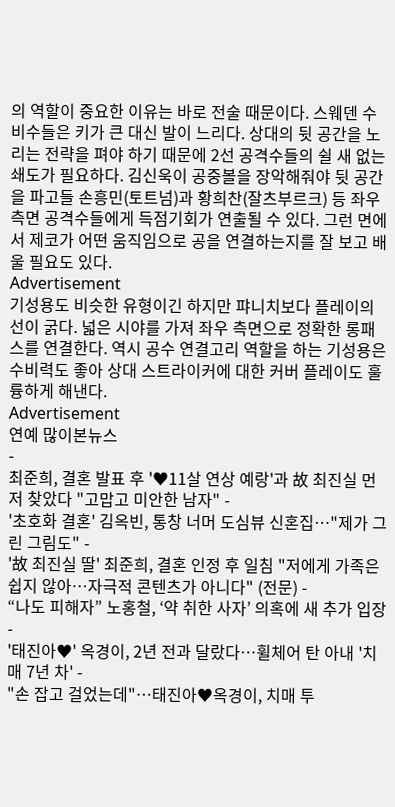의 역할이 중요한 이유는 바로 전술 때문이다. 스웨덴 수비수들은 키가 큰 대신 발이 느리다. 상대의 뒷 공간을 노리는 전략을 펴야 하기 때문에 2선 공격수들의 쉴 새 없는 쇄도가 필요하다. 김신욱이 공중볼을 장악해줘야 뒷 공간을 파고들 손흥민(토트넘)과 황희찬(잘츠부르크) 등 좌우 측면 공격수들에게 득점기회가 연출될 수 있다. 그런 면에서 제코가 어떤 움직임으로 공을 연결하는지를 잘 보고 배울 필요도 있다.
Advertisement
기성용도 비슷한 유형이긴 하지만 퍄니치보다 플레이의 선이 굵다. 넓은 시야를 가져 좌우 측면으로 정확한 롱패스를 연결한다. 역시 공수 연결고리 역할을 하는 기성용은 수비력도 좋아 상대 스트라이커에 대한 커버 플레이도 훌륭하게 해낸다.
Advertisement
연예 많이본뉴스
-
최준희, 결혼 발표 후 '♥11살 연상 예랑'과 故 최진실 먼저 찾았다 "고맙고 미안한 남자" -
'초호화 결혼' 김옥빈, 통창 너머 도심뷰 신혼집…"제가 그린 그림도" -
'故 최진실 딸' 최준희, 결혼 인정 후 일침 "저에게 가족은 쉽지 않아…자극적 콘텐츠가 아니다" (전문) -
“나도 피해자” 노홍철, ‘약 취한 사자’ 의혹에 새 추가 입장 -
'태진아♥' 옥경이, 2년 전과 달랐다…휠체어 탄 아내 '치매 7년 차' -
"손 잡고 걸었는데"…태진아♥옥경이, 치매 투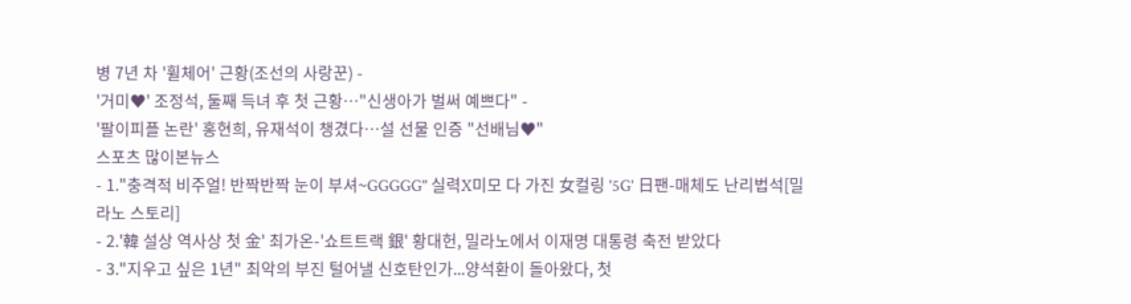병 7년 차 '휠체어' 근황(조선의 사랑꾼) -
'거미♥' 조정석, 둘째 득녀 후 첫 근황…"신생아가 벌써 예쁘다" -
'팔이피플 논란' 홍현희, 유재석이 챙겼다…설 선물 인증 "선배님♥"
스포츠 많이본뉴스
- 1."충격적 비주얼! 반짝반짝 눈이 부셔~GGGGG" 실력X미모 다 가진 女컬링 '5G' 日팬-매체도 난리법석[밀라노 스토리]
- 2.'韓 설상 역사상 첫 金' 최가온-'쇼트트랙 銀' 황대헌, 밀라노에서 이재명 대통령 축전 받았다
- 3."지우고 싶은 1년" 최악의 부진 털어낼 신호탄인가...양석환이 돌아왔다, 첫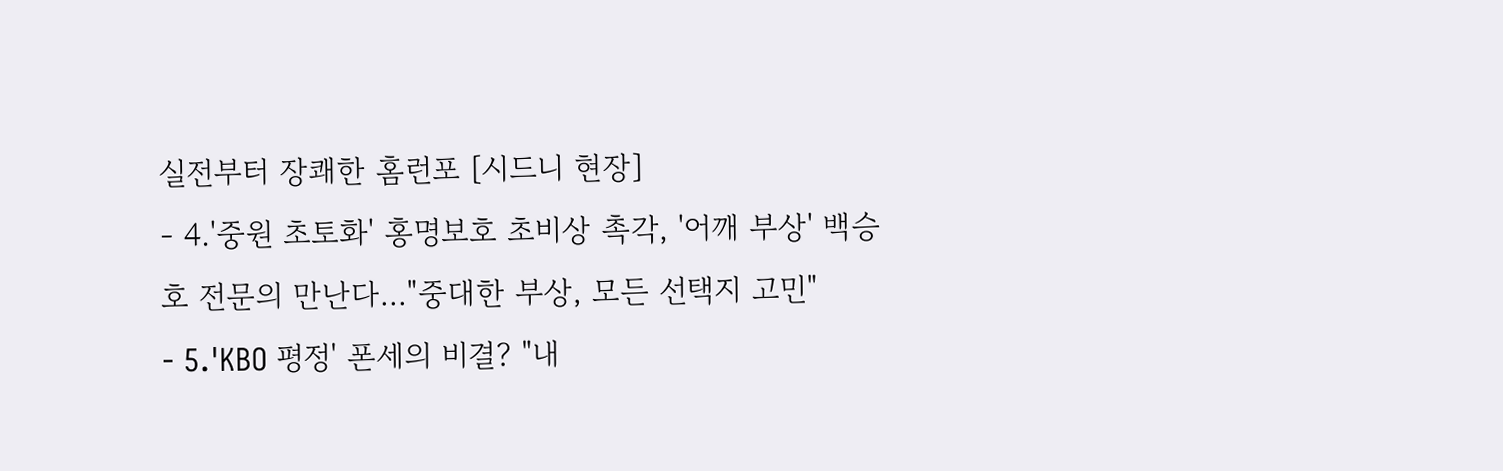실전부터 장쾌한 홈런포 [시드니 현장]
- 4.'중원 초토화' 홍명보호 초비상 촉각, '어깨 부상' 백승호 전문의 만난다..."중대한 부상, 모든 선택지 고민"
- 5.'KBO 평정' 폰세의 비결? "내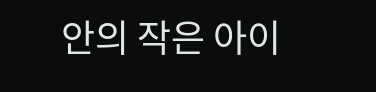안의 작은 아이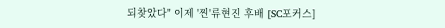되찾았다" 이제 '찐'류현진 후배 [SC포커스]